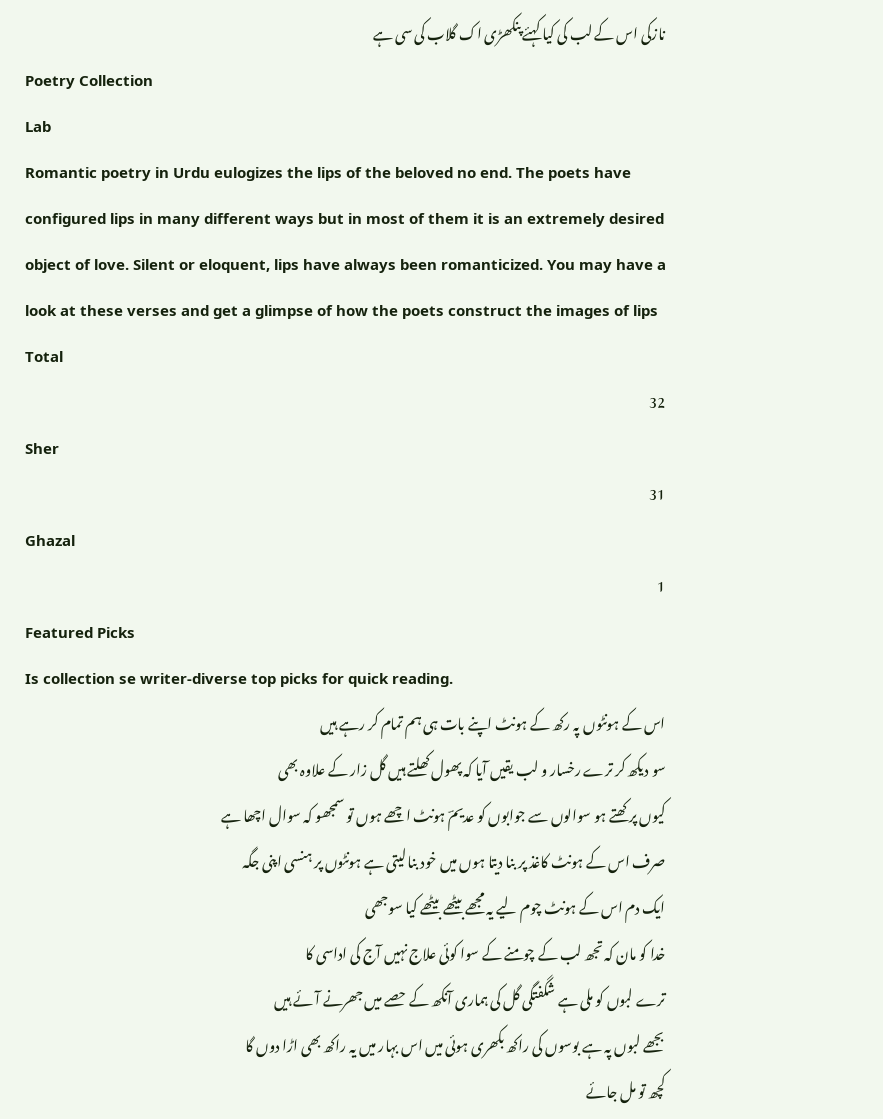نازکی اس کے لب کی کیا کہئے پنکھڑی اک گلاب کی سی ہے
Poetry Collection
Lab
Romantic poetry in Urdu eulogizes the lips of the beloved no end. The poets have configured lips in many different ways but in most of them it is an extremely desired object of love. Silent or eloquent, lips have always been romanticized. You may have a look at these verses and get a glimpse of how the poets construct the images of lips
Total
32
Sher
31
Ghazal
1
Featured Picks
Is collection se writer-diverse top picks for quick reading.
اس کے ہونٹوں پہ رکھ کے ہونٹ اپنے بات ہی ہم تمام کر رہے ہیں
سو دیکھ کر ترے رخسار و لب یقیں آیا کہ پھول کھلتے ہیں گل زار کے علاوہ بھی
کیوں پرکھتے ہو سوالوں سے جوابوں کو عدیمؔ ہونٹ اچھے ہوں تو سمجھو کہ سوال اچھا ہے
صرف اس کے ہونٹ کاغذ پر بنا دیتا ہوں میں خود بنا لیتی ہے ہونٹوں پر ہنسی اپنی جگہ
ایک دم اس کے ہونٹ چوم لیے یہ مجھے بیٹھے بیٹھے کیا سوجھی
خدا کو مان کہ تجھ لب کے چومنے کے سوا کوئی علاج نہیں آج کی اداسی کا
ترے لبوں کو ملی ہے شگفتگی گل کی ہماری آنکھ کے حصے میں جھرنے آئے ہیں
بجھے لبوں پہ ہے بوسوں کی راکھ بکھری ہوئی میں اس بہار میں یہ راکھ بھی اڑا دوں گا
کچھ تو مل جائے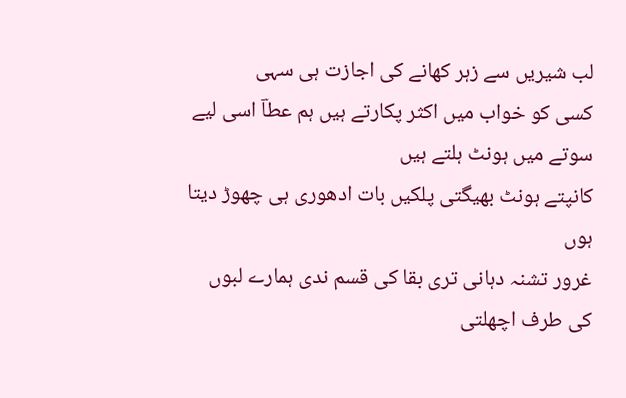لب شیریں سے زہر کھانے کی اجازت ہی سہی
کسی کو خواب میں اکثر پکارتے ہیں ہم عطاؔ اسی لیے سوتے میں ہونٹ ہلتے ہیں
کانپتے ہونٹ بھیگتی پلکیں بات ادھوری ہی چھوڑ دیتا ہوں
غرور تشنہ دہانی تری بقا کی قسم ندی ہمارے لبوں کی طرف اچھلتی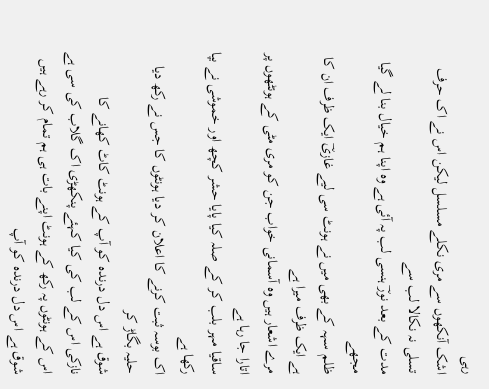رہی
اشک آنکھوں سے مری نکلے مسلسل لیکن اس نے اک حرف تسلی نہ نکالا لب سے
مدت کے بعد نورؔ ہنسی لب پہ آئی ہے وہ اپنا ہم خیال بنا لے گیا مجھے
ظلم سہہ کے بھی میں نے ہونٹ سی لیے غازیؔ ایک ظرف ان کا ہے ایک ظرف میرا ہے
مرے اشعار ہیں وہ آسمانی خواب جن کو مری مٹی کے ہونٹھوں پر اتارا جا رہا ہے
ساقیا مہر بلب کر کے صلہ کیا پایا حشر کچھ اور خموشی نے بپا رکھا ہے
اک بوسہ ثبت کرنے کا اعلان کر دیا ہونٹوں کا جس نے رکھ دیا حلیہ بگاڑ کر
شوق ہے اس دل درندہ کو آپ کے ہونٹ کاٹ کھانے کا
نازکی اس کے لب کی کیا کہئے پنکھڑی اک گلاب کی سی ہے
اس کے ہونٹوں پہ رکھ کے ہونٹ اپنے بات ہی ہم تمام کر رہے ہیں
شوق ہے اس دل درندہ کو آپ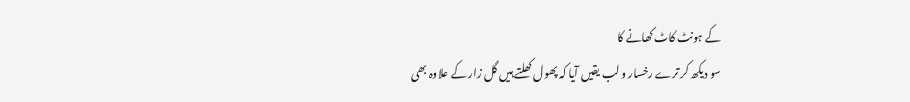کے ہونٹ کاٹ کھانے کا
سو دیکھ کر ترے رخسار و لب یقیں آیا کہ پھول کھلتے ہیں گل زار کے علاوہ بھی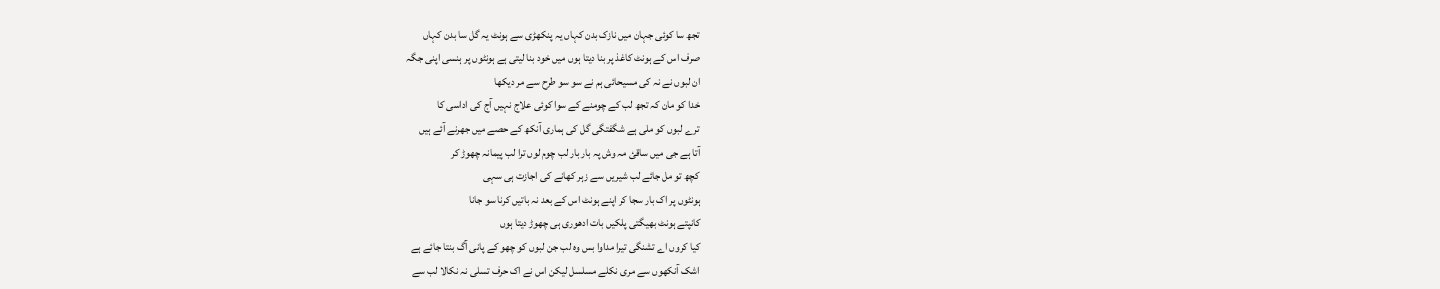تجھ سا کوئی جہان میں نازک بدن کہاں یہ پنکھڑی سے ہونٹ یہ گل سا بدن کہاں
صرف اس کے ہونٹ کاغذ پر بنا دیتا ہوں میں خود بنا لیتی ہے ہونٹوں پر ہنسی اپنی جگہ
ان لبوں نے نہ کی مسیحائی ہم نے سو سو طرح سے مر دیکھا
خدا کو مان کہ تجھ لب کے چومنے کے سوا کوئی علاج نہیں آج کی اداسی کا
ترے لبوں کو ملی ہے شگفتگی گل کی ہماری آنکھ کے حصے میں جھرنے آئے ہیں
آتا ہے جی میں ساقئ مہ وش پہ بار بار لب چوم لوں ترا لب پیمانہ چھوڑ کر
کچھ تو مل جائے لب شیریں سے زہر کھانے کی اجازت ہی سہی
ہونٹوں پر اک بار سجا کر اپنے ہونٹ اس کے بعد نہ باتیں کرنا سو جانا
کانپتے ہونٹ بھیگتی پلکیں بات ادھوری ہی چھوڑ دیتا ہوں
کیا کروں اے تشنگی تیرا مداوا بس وہ لب جن لبوں کو چھو کے پانی آگ بنتا جائے ہے
اشک آنکھوں سے مری نکلے مسلسل لیکن اس نے اک حرف تسلی نہ نکالا لب سے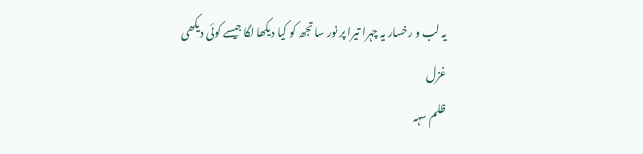یہ لب و رخسار یہ چہرا تیرا پر نور سا تجھ کو کیا دیکھا لگا جیسے کوئی دیکھی غزل
ظلم سہہ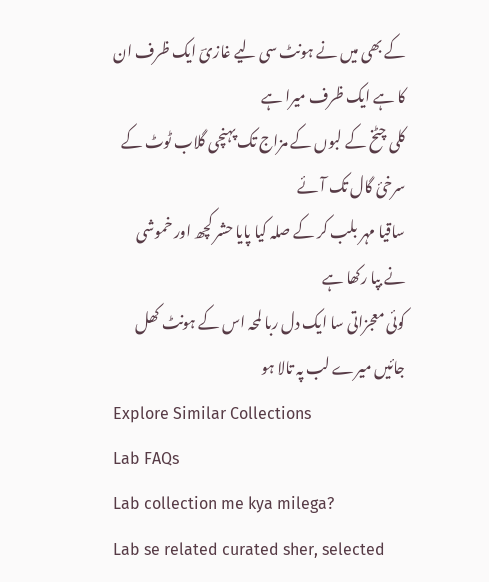کے بھی میں نے ہونٹ سی لیے غازیؔ ایک ظرف ان کا ہے ایک ظرف میرا ہے
کلی چٹخ کے لبوں کے مزاج تک پہنچی گلاب ٹوٹ کے سرخیٔ گال تک آئے
ساقیا مہر بلب کر کے صلہ کیا پایا حشر کچھ اور خموشی نے بپا رکھا ہے
کوئی معجزاتی سا ایک دل ربا لمحہ اس کے ہونٹ کھل جائیں میرے لب پہ تالا ہو
Explore Similar Collections
Lab FAQs
Lab collection me kya milega?
Lab se related curated sher, selected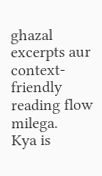ghazal excerpts aur context-friendly reading flow milega.
Kya is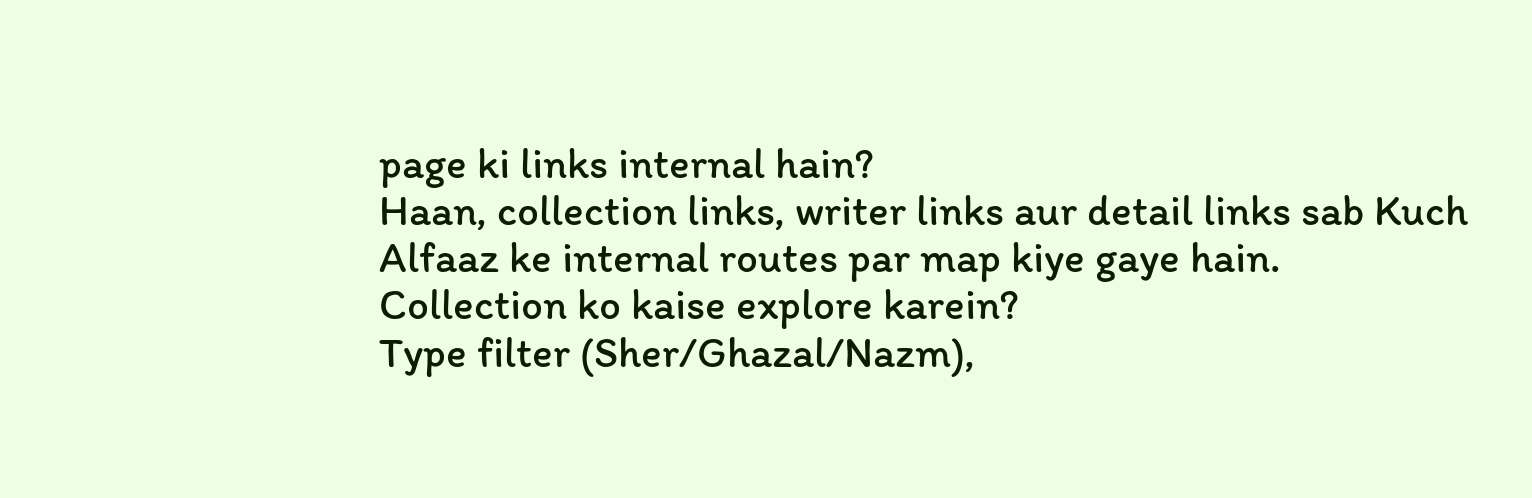page ki links internal hain?
Haan, collection links, writer links aur detail links sab Kuch Alfaaz ke internal routes par map kiye gaye hain.
Collection ko kaise explore karein?
Type filter (Sher/Ghazal/Nazm),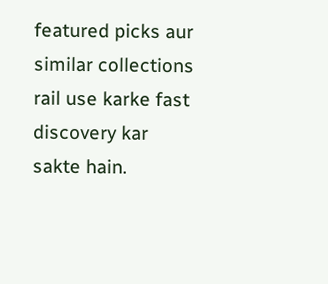featured picks aur similar collections rail use karke fast discovery kar sakte hain.